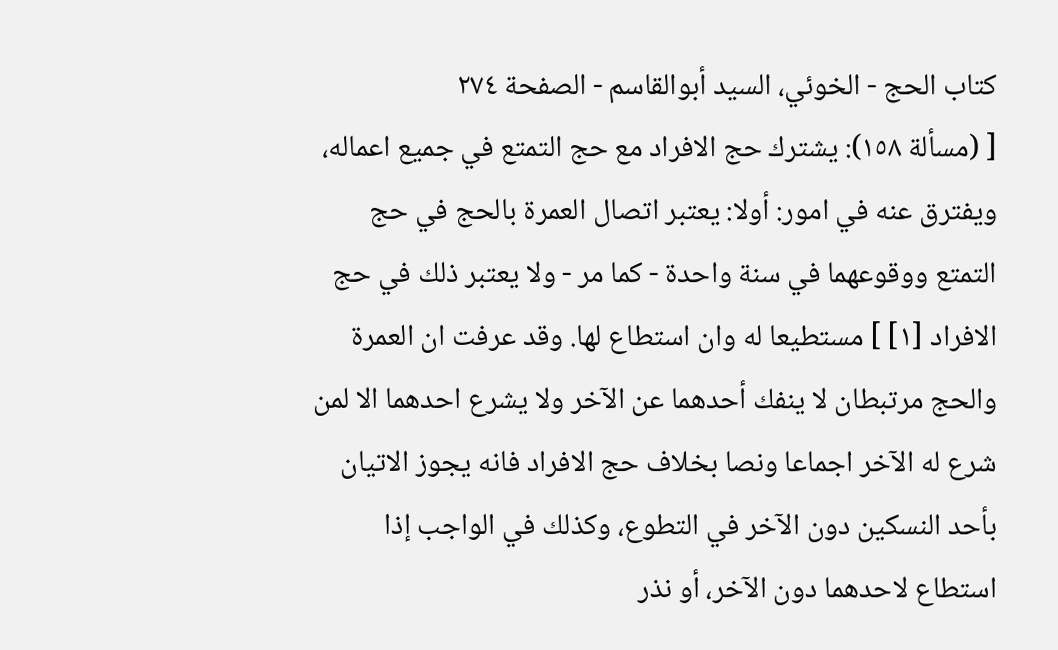كتاب الحج - الخوئي، السيد أبوالقاسم - الصفحة ٢٧٤
[ (مسألة ١٥٨): يشترك حج الافراد مع حج التمتع في جميع اعماله، ويفترق عنه في امور: أولا: يعتبر اتصال العمرة بالحج في حج التمتع ووقوعهما في سنة واحدة - كما مر - ولا يعتبر ذلك في حج الافراد [١] ] مستطيعا له وان استطاع لها. وقد عرفت ان العمرة والحج مرتبطان لا ينفك أحدهما عن الآخر ولا يشرع احدهما الا لمن شرع له الآخر اجماعا ونصا بخلاف حج الافراد فانه يجوز الاتيان بأحد النسكين دون الآخر في التطوع، وكذلك في الواجب إذا استطاع لاحدهما دون الآخر، أو نذر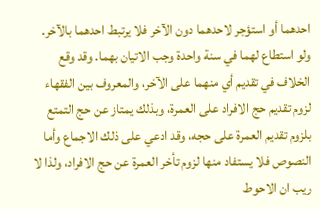احدهما أو استؤجر لاحدهما دون الآخر فلا يرتبط احدهما بالآخر. ولو استطاع لهما في سنة واحدة وجب الاتيان بهما. وقد وقع الخلاف في تقديم أي منهما على الآخر، والمعروف بين الفقهاء لزوم تقديم حج الافراد على العمرة، وبذلك يمتاز عن حج التمتع بلزوم تقديم العمرة على حجه، وقد ادعي على ذلك الاجماع وأما النصوص فلا يستفاد منها لزوم تأخر العمرة عن حج الافراد، ولذا لا ريب ان الاحوط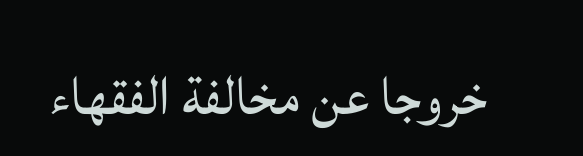خروجا عن مخالفة الفقهاء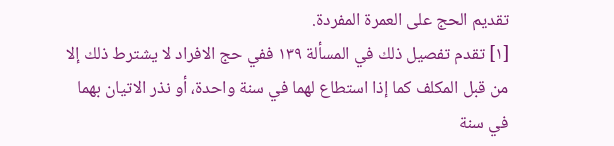تقديم الحج على العمرة المفردة.
[١] تقدم تفصيل ذلك في المسألة ١٣٩ ففي حج الافراد لا يشترط ذلك إلا من قبل المكلف كما إذا استطاع لهما في سنة واحدة، أو نذر الاتيان بهما في سنة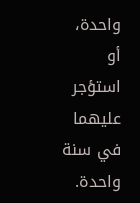واحدة، أو استؤجر عليهما في سنة واحدة.